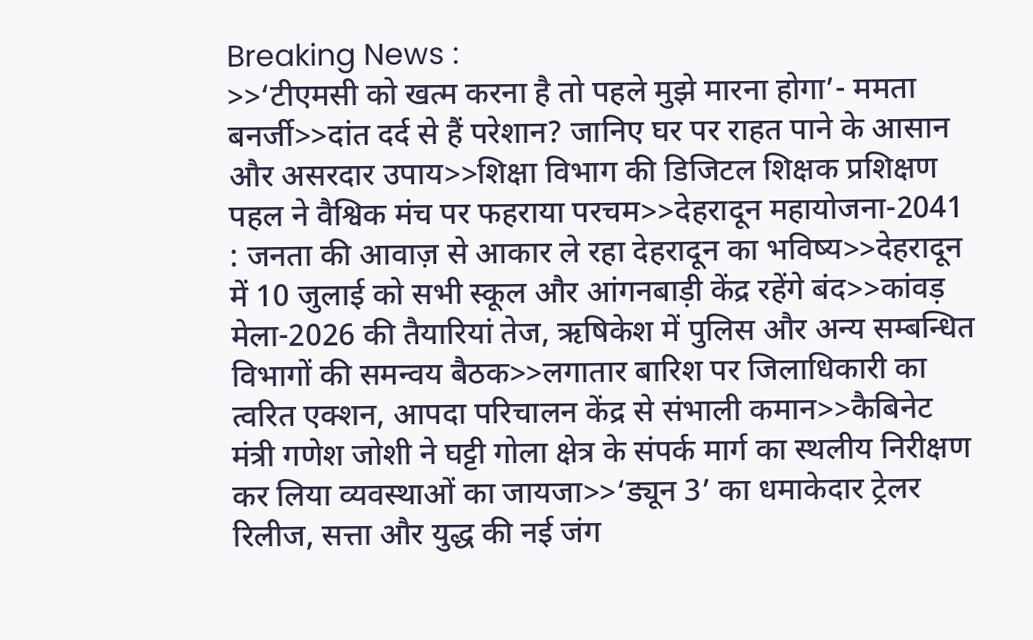Breaking News :
>>‘टीएमसी को खत्म करना है तो पहले मुझे मारना होगा’- ममता बनर्जी>>दांत दर्द से हैं परेशान? जानिए घर पर राहत पाने के आसान और असरदार उपाय>>शिक्षा विभाग की डिजिटल शिक्षक प्रशिक्षण पहल ने वैश्विक मंच पर फहराया परचम>>देहरादून महायोजना-2041 : जनता की आवाज़ से आकार ले रहा देहरादून का भविष्य>>देहरादून में 10 जुलाई को सभी स्कूल और आंगनबाड़ी केंद्र रहेंगे बंद>>कांवड़ मेला-2026 की तैयारियां तेज, ऋषिकेश में पुलिस और अन्य सम्बन्धित विभागों की समन्वय बैठक>>लगातार बारिश पर जिलाधिकारी का त्वरित एक्शन, आपदा परिचालन केंद्र से संभाली कमान>>कैबिनेट मंत्री गणेश जोशी ने घट्टी गोला क्षेत्र के संपर्क मार्ग का स्थलीय निरीक्षण कर लिया व्यवस्थाओं का जायजा>>‘ड्यून 3’ का धमाकेदार ट्रेलर रिलीज, सत्ता और युद्ध की नई जंग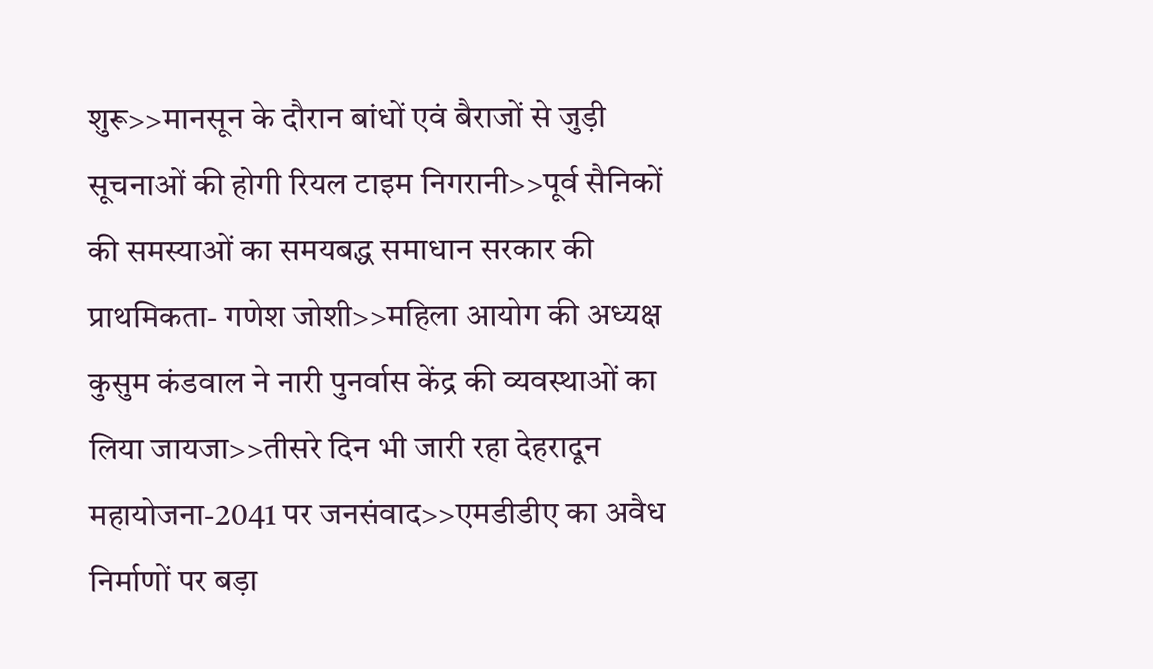शुरू>>मानसून के दौरान बांधों एवं बैराजों से जुड़ी सूचनाओं की होगी रियल टाइम निगरानी>>पूर्व सैनिकों की समस्याओं का समयबद्ध समाधान सरकार की प्राथमिकता- गणेश जोशी>>महिला आयोग की अध्यक्ष कुसुम कंडवाल ने नारी पुनर्वास केंद्र की व्यवस्थाओं का लिया जायजा>>तीसरे दिन भी जारी रहा देहरादून महायोजना-2041 पर जनसंवाद>>एमडीडीए का अवैध निर्माणों पर बड़ा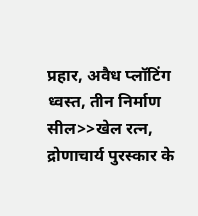प्रहार, अवैध प्लॉटिंग ध्वस्त, तीन निर्माण सील>>खेल रत्न, द्रोणाचार्य पुरस्कार के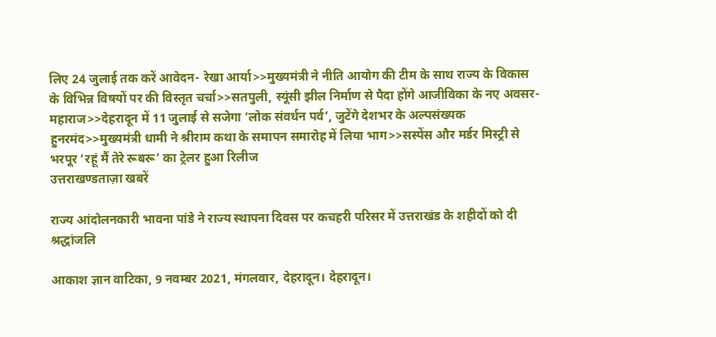लिए 24 जुलाई तक करें आवेदन- रेखा आर्या>>मुख्यमंत्री ने नीति आयोग की टीम के साथ राज्य के विकास के विभिन्न विषयों पर की विस्तृत चर्चा>>सतपुली, स्यूंसी झील निर्माण से पैदा होंगे आजीविका के नए अवसर- महाराज>>देहरादून में 11 जुलाई से सजेगा ‘लोक संवर्धन पर्व’, जुटेंगे देशभर के अल्पसंख्यक हुनरमंद>>मुख्यमंत्री धामी ने श्रीराम कथा के समापन समारोह में लिया भाग>>सस्पेंस और मर्डर मिस्ट्री से भरपूर ‘रहूं मैं तेरे रूबरू’ का ट्रेलर हुआ रिलीज
उत्तराखण्डताज़ा खबरें

राज्य आंदोलनकारी भावना पांडे ने राज्य स्थापना दिवस पर कचहरी परिसर में उत्तराखंड के शहीदों को दी श्रद्धांजलि

आकाश ज्ञान वाटिका, 9 नवम्बर 2021, मंगलवार, देहरादून। देहरादून।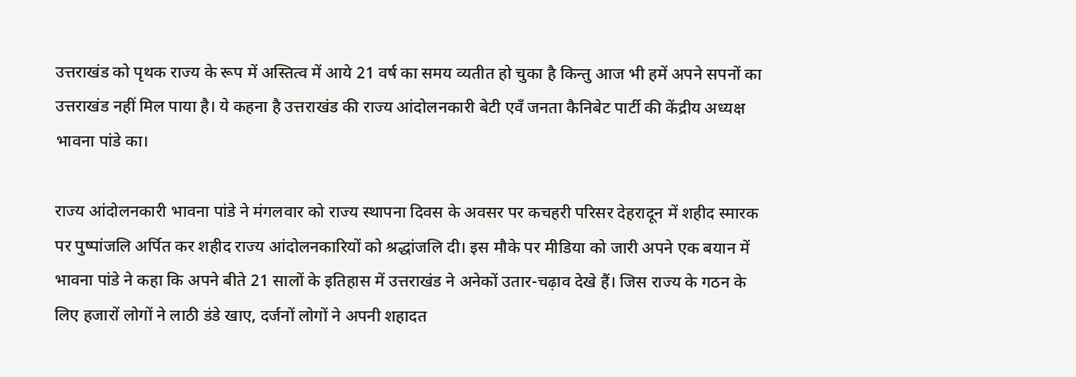उत्तराखंड को पृथक राज्य के रूप में अस्तित्व में आये 21 वर्ष का समय व्यतीत हो चुका है किन्तु आज भी हमें अपने सपनों का उत्तराखंड नहीं मिल पाया है। ये कहना है उत्तराखंड की राज्य आंदोलनकारी बेटी एवँ जनता कैनिबेट पार्टी की केंद्रीय अध्यक्ष भावना पांडे का।

राज्य आंदोलनकारी भावना पांडे ने मंगलवार को राज्य स्थापना दिवस के अवसर पर कचहरी परिसर देहरादून में शहीद स्मारक पर पुष्पांजलि अर्पित कर शहीद राज्य आंदोलनकारियों को श्रद्धांजलि दी। इस मौके पर मीडिया को जारी अपने एक बयान में भावना पांडे ने कहा कि अपने बीते 21 सालों के इतिहास में उत्तराखंड ने अनेकों उतार-चढ़ाव देखे हैं। जिस राज्य के गठन के लिए हजारों लोगों ने लाठी डंडे खाए, दर्जनों लोगों ने अपनी शहादत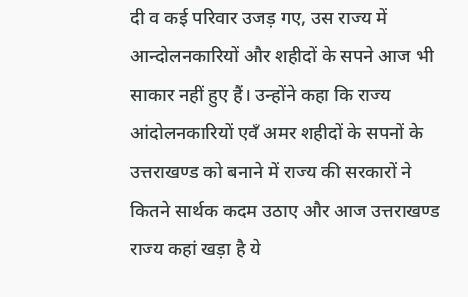दी व कई परिवार उजड़ गए, उस राज्य में आन्दोलनकारियों और शहीदों के सपने आज भी साकार नहीं हुए हैं। उन्होंने कहा कि राज्य आंदोलनकारियों एवँ अमर शहीदों के सपनों के उत्तराखण्ड को बनाने में राज्य की सरकारों ने कितने सार्थक कदम उठाए और आज उत्तराखण्ड राज्य कहां खड़ा है ये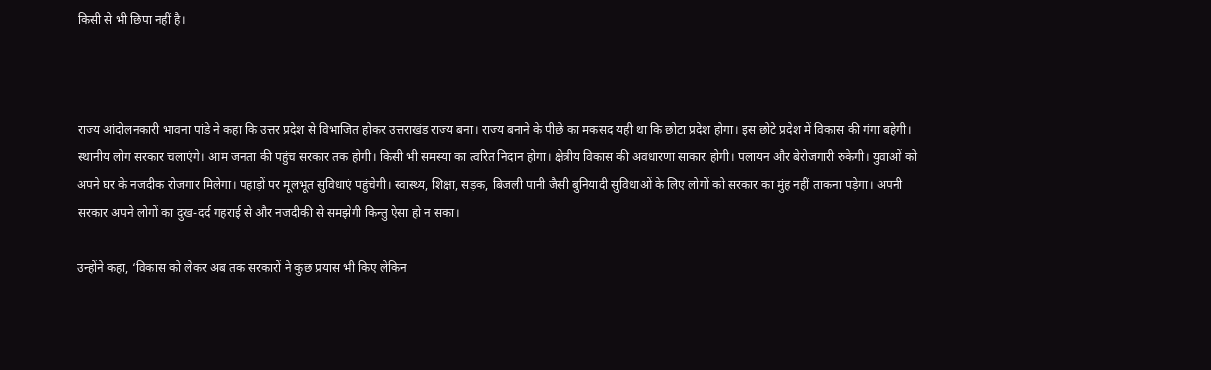किसी से भी छिपा नहीं है।



राज्य आंदोलनकारी भावना पांडे ने कहा कि उत्तर प्रदेश से विभाजित होकर उत्तराखंड राज्य बना। राज्य बनाने के पीछे का मकसद यही था कि छोटा प्रदेश होगा। इस छोटे प्रदेश में विकास की गंगा बहेगी। स्थानीय लोग सरकार चलाएंगे। आम जनता की पहुंच सरकार तक होगी। किसी भी समस्या का त्वरित निदान होगा। क्षेत्रीय विकास की अवधारणा साकार होगी। पलायन और बेरोजगारी रुकेगी। युवाओं को अपने घर के नजदीक रोजगार मिलेगा। पहाड़ों पर मूलभूत सुविधाएं पहुंचेगी। स्वास्थ्य, शिक्षा, सड़क, बिजली पानी जैसी बुनियादी सुविधाओं के लिए लोगों को सरकार का मुंह नहीं ताकना पड़ेगा। अपनी सरकार अपने लोगों का दुख-दर्द गहराई से और नजदीकी से समझेगी किन्तु ऐसा हो न सका।

उन्होंने कहा, ‘विकास को लेकर अब तक सरकारों ने कुछ प्रयास भी किए लेकिन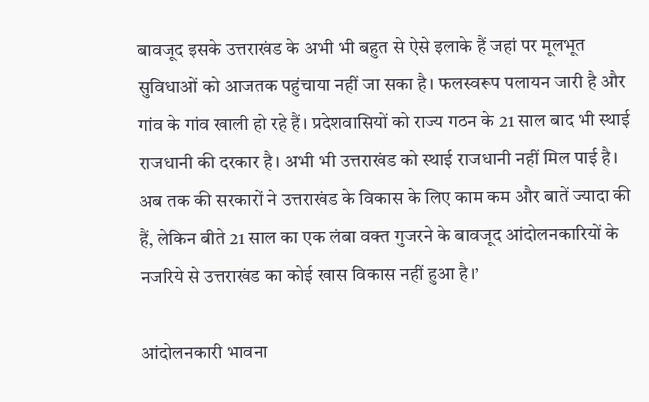बावजूद इसके उत्तराखंड के अभी भी बहुत से ऐसे इलाके हैं जहां पर मूलभूत सुविधाओं को आजतक पहुंचाया नहीं जा सका है। फलस्वरूप पलायन जारी है और गांव के गांव खाली हो रहे हैं। प्रदेशवासियों को राज्य गठन के 21 साल बाद भी स्थाई राजधानी की दरकार है। अभी भी उत्तराखंड को स्थाई राजधानी नहीं मिल पाई है। अब तक की सरकारों ने उत्तराखंड के विकास के लिए काम कम और बातें ज्यादा की हैं, लेकिन बीते 21 साल का एक लंबा वक्त गुजरने के बावजूद आंदोलनकारियों के नजरिये से उत्तराखंड का कोई खास विकास नहीं हुआ है।’

आंदोलनकारी भावना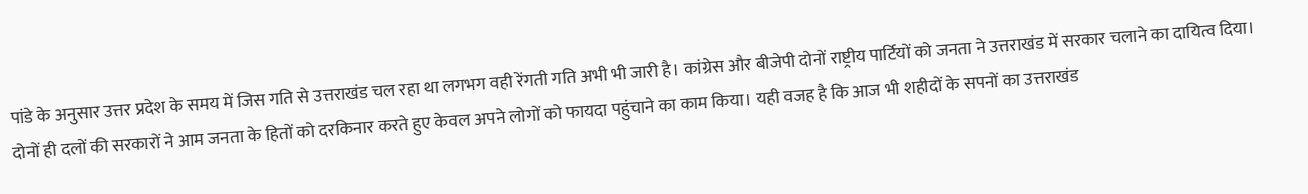पांडे के अनुसार उत्तर प्रदेश के समय में जिस गति से उत्तराखंड चल रहा था लगभग वही रेंगती गति अभी भी जारी है। कांग्रेस और बीजेपी दोनों राष्ट्रीय पार्टियों को जनता ने उत्तराखंड में सरकार चलाने का दायित्व दिया। दोनों ही दलों की सरकारों ने आम जनता के हितों को दरकिनार करते हुए केवल अपने लोगों को फायदा पहुंचाने का काम किया। यही वजह है कि आज भी शहीदों के सपनों का उत्तराखंड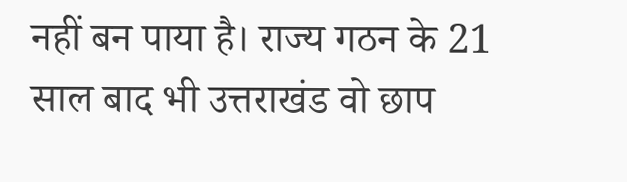नहीं बन पाया है। राज्य गठन के 21 साल बाद भी उत्तराखंड वो छाप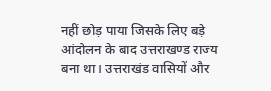नहीं छोड़ पाया जिसके लिए बड़े आंदोलन के बाद उत्तराखण्ड राज्य बना था। उत्तराखंड वासियों और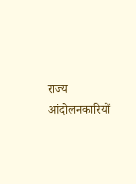राज्य आंदोलनकारियों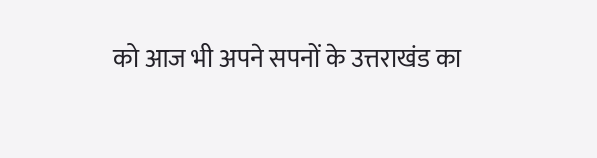को आज भी अपने सपनों के उत्तराखंड का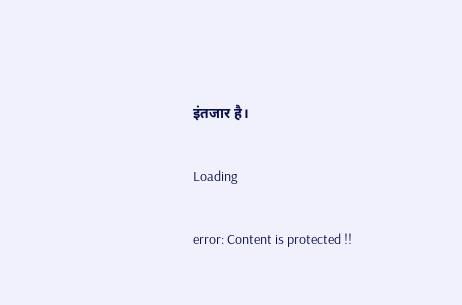इंतजार है।

Loading

error: Content is protected !!